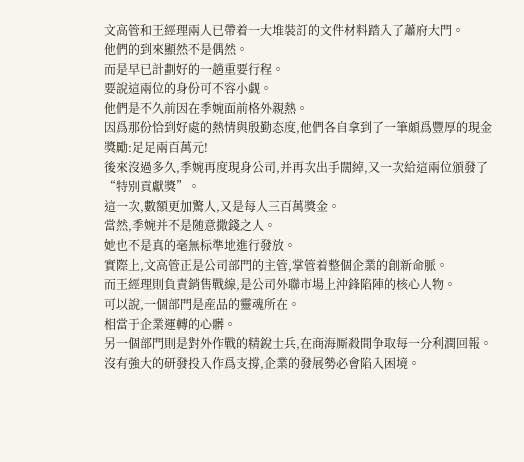文高管和王經理兩人已帶着一大堆裝訂的文件材料踏入了蕭府大門。
他們的到來顯然不是偶然。
而是早已計劃好的一趟重要行程。
要說這兩位的身份可不容小觑。
他們是不久前因在季婉面前格外親熱。
因爲那份恰到好處的熱情與殷勤态度,他們各自拿到了一筆頗爲豐厚的現金獎勵:足足兩百萬元!
後來沒過多久,季婉再度現身公司,并再次出手闊綽,又一次給這兩位頒發了“特别貢獻獎”。
這一次,數額更加驚人,又是每人三百萬獎金。
當然,季婉并不是随意撒錢之人。
她也不是真的毫無标準地進行發放。
實際上,文高管正是公司部門的主管,掌管着整個企業的創新命脈。
而王經理則負責銷售戰線,是公司外聯市場上沖鋒陷陣的核心人物。
可以說,一個部門是産品的靈魂所在。
相當于企業運轉的心髒。
另一個部門則是對外作戰的精銳士兵,在商海厮殺間争取每一分利潤回報。
沒有強大的研發投入作爲支撐,企業的發展勢必會陷入困境。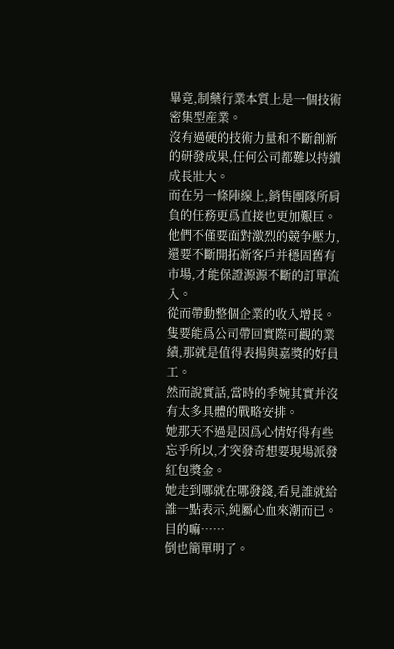畢竟,制藥行業本質上是一個技術密集型産業。
沒有過硬的技術力量和不斷創新的研發成果,任何公司都難以持續成長壯大。
而在另一條陣線上,銷售團隊所肩負的任務更爲直接也更加艱巨。
他們不僅要面對激烈的競争壓力,還要不斷開拓新客戶并穩固舊有市場,才能保證源源不斷的訂單流入。
從而帶動整個企業的收入增長。
隻要能爲公司帶回實際可觀的業績,那就是值得表揚與嘉獎的好員工。
然而說實話,當時的季婉其實并沒有太多具體的戰略安排。
她那天不過是因爲心情好得有些忘乎所以,才突發奇想要現場派發紅包獎金。
她走到哪就在哪發錢,看見誰就給誰一點表示,純屬心血來潮而已。
目的嘛……
倒也簡單明了。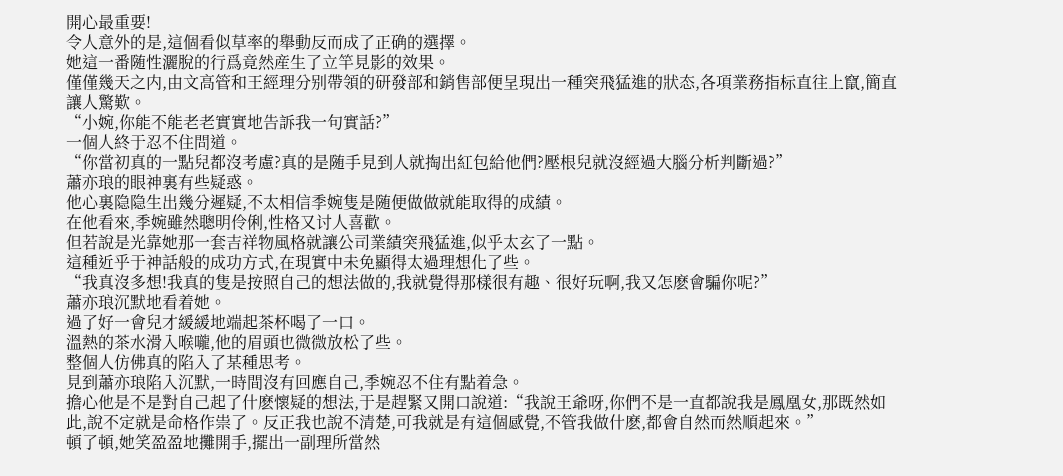開心最重要!
令人意外的是,這個看似草率的舉動反而成了正确的選擇。
她這一番随性灑脫的行爲竟然産生了立竿見影的效果。
僅僅幾天之内,由文高管和王經理分别帶領的研發部和銷售部便呈現出一種突飛猛進的狀态,各項業務指标直往上竄,簡直讓人驚歎。
“小婉,你能不能老老實實地告訴我一句實話?”
一個人終于忍不住問道。
“你當初真的一點兒都沒考慮?真的是随手見到人就掏出紅包給他們?壓根兒就沒經過大腦分析判斷過?”
蕭亦琅的眼神裏有些疑惑。
他心裏隐隐生出幾分遲疑,不太相信季婉隻是随便做做就能取得的成績。
在他看來,季婉雖然聰明伶俐,性格又讨人喜歡。
但若說是光靠她那一套吉祥物風格就讓公司業績突飛猛進,似乎太玄了一點。
這種近乎于神話般的成功方式,在現實中未免顯得太過理想化了些。
“我真沒多想!我真的隻是按照自己的想法做的,我就覺得那樣很有趣、很好玩啊,我又怎麽會騙你呢?”
蕭亦琅沉默地看着她。
過了好一會兒才緩緩地端起茶杯喝了一口。
溫熱的茶水滑入喉嚨,他的眉頭也微微放松了些。
整個人仿佛真的陷入了某種思考。
見到蕭亦琅陷入沉默,一時間沒有回應自己,季婉忍不住有點着急。
擔心他是不是對自己起了什麽懷疑的想法,于是趕緊又開口說道:“我說王爺呀,你們不是一直都說我是鳳凰女,那既然如此,說不定就是命格作祟了。反正我也說不清楚,可我就是有這個感覺,不管我做什麽,都會自然而然順起來。”
頓了頓,她笑盈盈地攤開手,擺出一副理所當然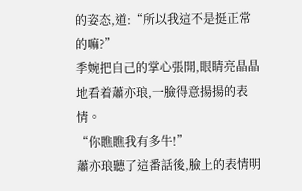的姿态,道:“所以我這不是挺正常的嘛?”
季婉把自己的掌心張開,眼睛亮晶晶地看着蕭亦琅,一臉得意揚揚的表情。
“你瞧瞧我有多牛!”
蕭亦琅聽了這番話後,臉上的表情明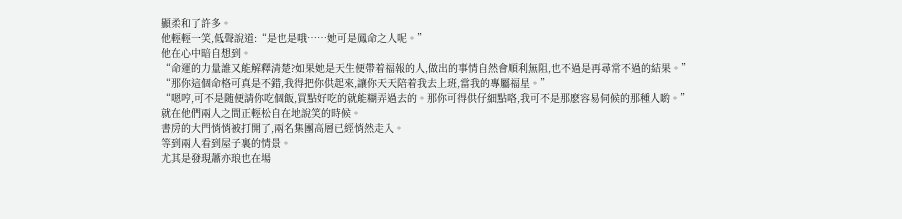顯柔和了許多。
他輕輕一笑,低聲說道:“是也是哦……她可是鳳命之人呢。”
他在心中暗自想到。
“命運的力量誰又能解釋清楚?如果她是天生便帶着福報的人,做出的事情自然會順利無阻,也不過是再尋常不過的結果。”
“那你這個命格可真是不錯,我得把你供起來,讓你天天陪着我去上班,當我的專屬福星。”
“嗯哼,可不是随便請你吃個飯,買點好吃的就能糊弄過去的。那你可得供仔細點咯,我可不是那麽容易伺候的那種人喲。”
就在他們兩人之間正輕松自在地說笑的時候。
書房的大門悄悄被打開了,兩名集團高層已經悄然走入。
等到兩人看到屋子裏的情景。
尤其是發現蕭亦琅也在場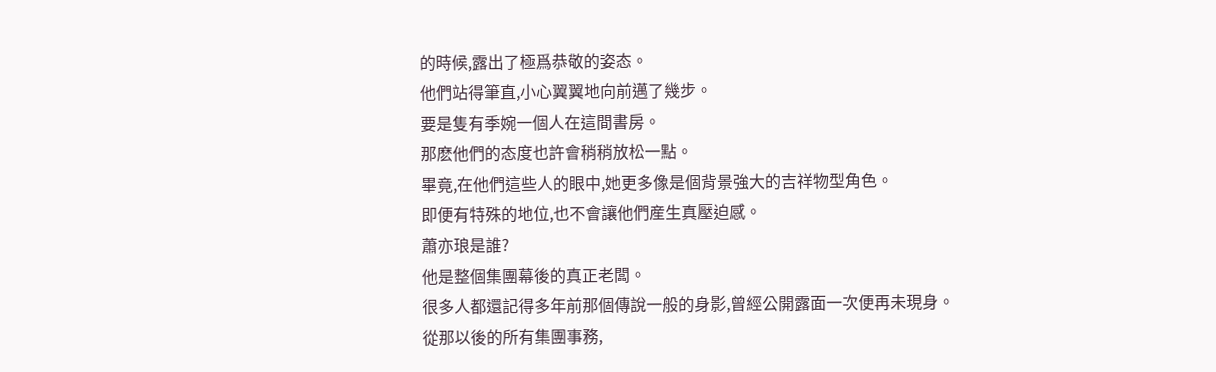的時候,露出了極爲恭敬的姿态。
他們站得筆直,小心翼翼地向前邁了幾步。
要是隻有季婉一個人在這間書房。
那麽他們的态度也許會稍稍放松一點。
畢竟,在他們這些人的眼中,她更多像是個背景強大的吉祥物型角色。
即便有特殊的地位,也不會讓他們産生真壓迫感。
蕭亦琅是誰?
他是整個集團幕後的真正老闆。
很多人都還記得多年前那個傳說一般的身影,曾經公開露面一次便再未現身。
從那以後的所有集團事務,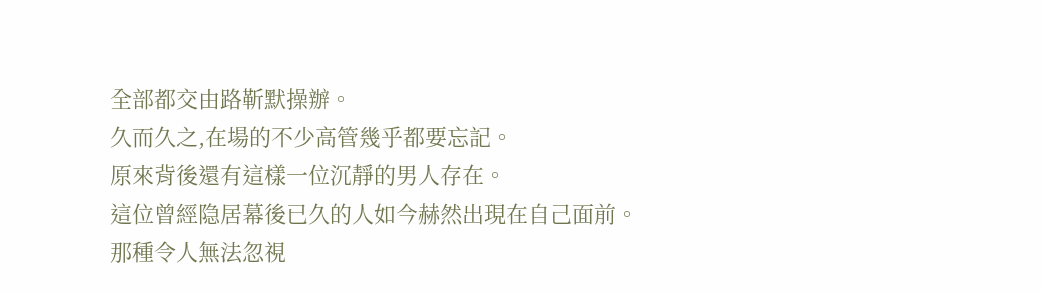全部都交由路靳默操辦。
久而久之,在場的不少高管幾乎都要忘記。
原來背後還有這樣一位沉靜的男人存在。
這位曾經隐居幕後已久的人如今赫然出現在自己面前。
那種令人無法忽視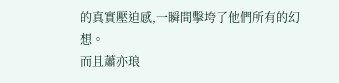的真實壓迫感,一瞬間擊垮了他們所有的幻想。
而且蕭亦琅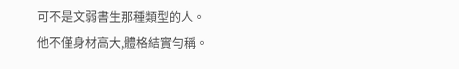可不是文弱書生那種類型的人。
他不僅身材高大,體格結實勻稱。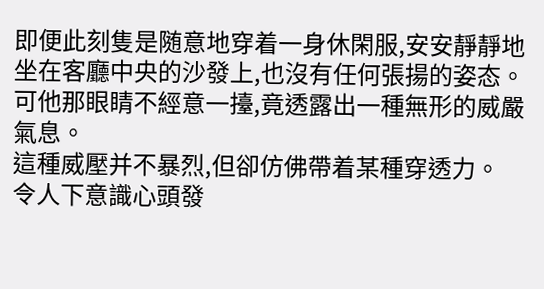即便此刻隻是随意地穿着一身休閑服,安安靜靜地坐在客廳中央的沙發上,也沒有任何張揚的姿态。
可他那眼睛不經意一擡,竟透露出一種無形的威嚴氣息。
這種威壓并不暴烈,但卻仿佛帶着某種穿透力。
令人下意識心頭發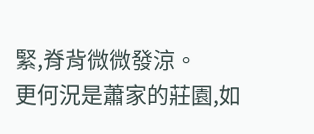緊,脊背微微發涼。
更何況是蕭家的莊園,如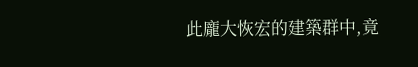此龐大恢宏的建築群中,竟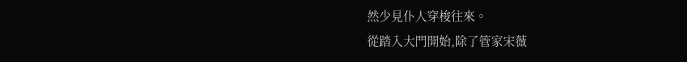然少見仆人穿梭往來。
從踏入大門開始,除了管家宋薇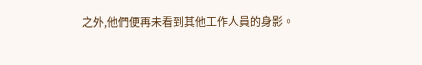之外,他們便再未看到其他工作人員的身影。